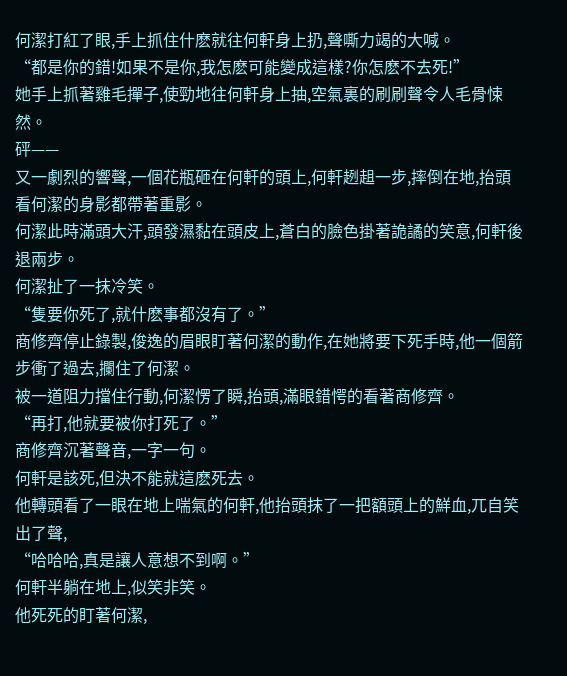何潔打紅了眼,手上抓住什麽就往何軒身上扔,聲嘶力竭的大喊。
“都是你的錯!如果不是你,我怎麽可能變成這樣?你怎麽不去死!”
她手上抓著雞毛撣子,使勁地往何軒身上抽,空氣裏的刷刷聲令人毛骨悚然。
砰——
又一劇烈的響聲,一個花瓶砸在何軒的頭上,何軒趔趄一步,摔倒在地,抬頭看何潔的身影都帶著重影。
何潔此時滿頭大汗,頭發濕黏在頭皮上,蒼白的臉色掛著詭譎的笑意,何軒後退兩步。
何潔扯了一抹冷笑。
“隻要你死了,就什麽事都沒有了。”
商修齊停止錄製,俊逸的眉眼盯著何潔的動作,在她將要下死手時,他一個箭步衝了過去,攔住了何潔。
被一道阻力擋住行動,何潔愣了瞬,抬頭,滿眼錯愕的看著商修齊。
“再打,他就要被你打死了。”
商修齊沉著聲音,一字一句。
何軒是該死,但決不能就這麽死去。
他轉頭看了一眼在地上喘氣的何軒,他抬頭抹了一把額頭上的鮮血,兀自笑出了聲,
“哈哈哈,真是讓人意想不到啊。”
何軒半躺在地上,似笑非笑。
他死死的盯著何潔,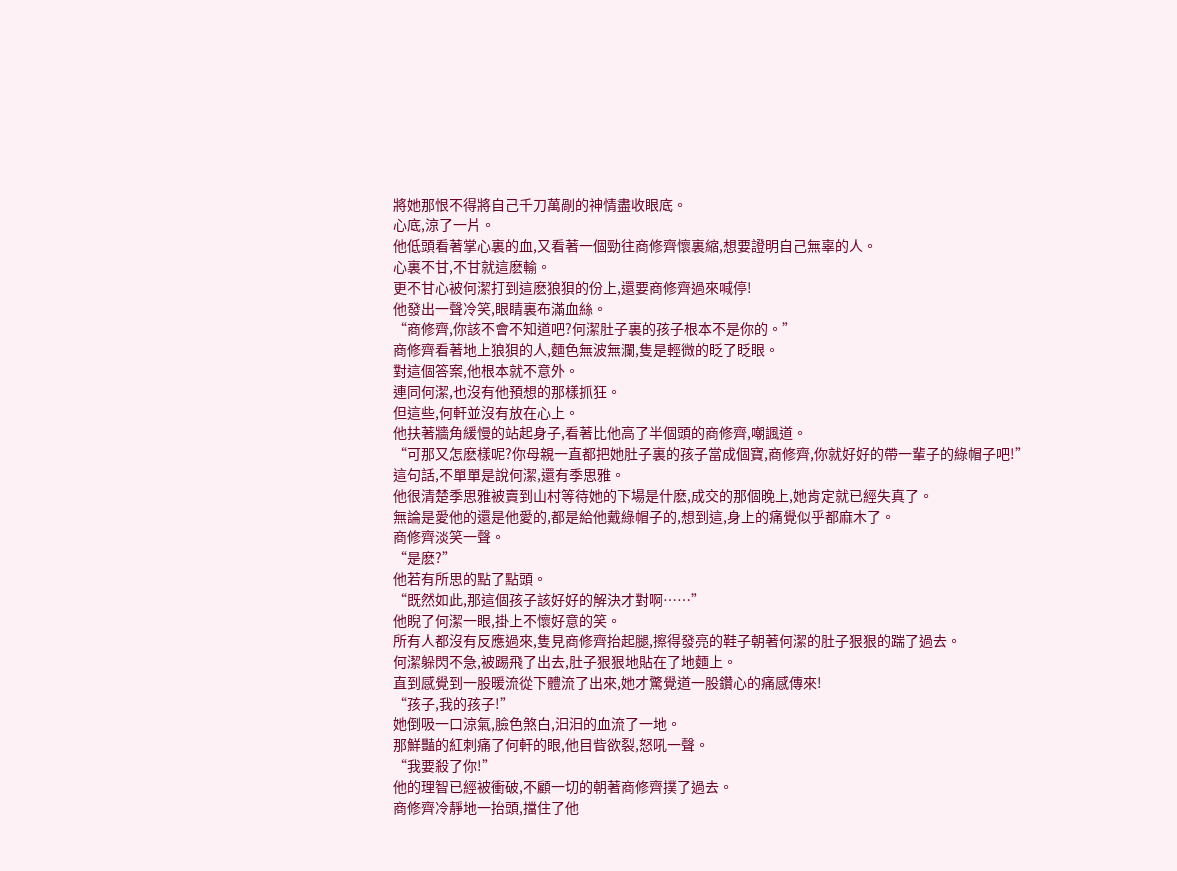將她那恨不得將自己千刀萬剮的神情盡收眼底。
心底,涼了一片。
他低頭看著掌心裏的血,又看著一個勁往商修齊懷裏縮,想要證明自己無辜的人。
心裏不甘,不甘就這麽輸。
更不甘心被何潔打到這麽狼狽的份上,還要商修齊過來喊停!
他發出一聲冷笑,眼睛裏布滿血絲。
“商修齊,你該不會不知道吧?何潔肚子裏的孩子根本不是你的。”
商修齊看著地上狼狽的人,麵色無波無瀾,隻是輕微的眨了眨眼。
對這個答案,他根本就不意外。
連同何潔,也沒有他預想的那樣抓狂。
但這些,何軒並沒有放在心上。
他扶著牆角緩慢的站起身子,看著比他高了半個頭的商修齊,嘲諷道。
“可那又怎麽樣呢?你母親一直都把她肚子裏的孩子當成個寶,商修齊,你就好好的帶一輩子的綠帽子吧!”
這句話,不單單是說何潔,還有季思雅。
他很清楚季思雅被賣到山村等待她的下場是什麽,成交的那個晚上,她肯定就已經失真了。
無論是愛他的還是他愛的,都是給他戴綠帽子的,想到這,身上的痛覺似乎都麻木了。
商修齊淡笑一聲。
“是麽?”
他若有所思的點了點頭。
“既然如此,那這個孩子該好好的解決才對啊……”
他睨了何潔一眼,掛上不懷好意的笑。
所有人都沒有反應過來,隻見商修齊抬起腿,擦得發亮的鞋子朝著何潔的肚子狠狠的踹了過去。
何潔躲閃不急,被踢飛了出去,肚子狠狠地貼在了地麵上。
直到感覺到一股暖流從下體流了出來,她才驚覺道一股鑽心的痛感傳來!
“孩子,我的孩子!”
她倒吸一口涼氣,臉色煞白,汩汩的血流了一地。
那鮮豔的紅刺痛了何軒的眼,他目眥欲裂,怒吼一聲。
“我要殺了你!”
他的理智已經被衝破,不顧一切的朝著商修齊撲了過去。
商修齊冷靜地一抬頭,擋住了他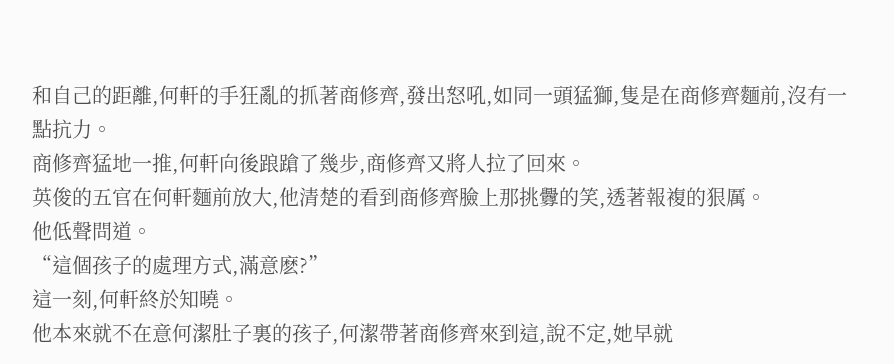和自己的距離,何軒的手狂亂的抓著商修齊,發出怒吼,如同一頭猛獅,隻是在商修齊麵前,沒有一點抗力。
商修齊猛地一推,何軒向後踉蹌了幾步,商修齊又將人拉了回來。
英俊的五官在何軒麵前放大,他清楚的看到商修齊臉上那挑釁的笑,透著報複的狠厲。
他低聲問道。
“這個孩子的處理方式,滿意麽?”
這一刻,何軒終於知曉。
他本來就不在意何潔肚子裏的孩子,何潔帶著商修齊來到這,說不定,她早就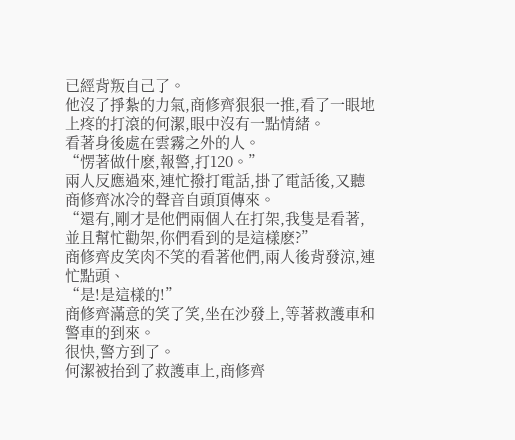已經背叛自己了。
他沒了掙紮的力氣,商修齊狠狠一推,看了一眼地上疼的打滾的何潔,眼中沒有一點情緒。
看著身後處在雲霧之外的人。
“愣著做什麽,報警,打120。”
兩人反應過來,連忙撥打電話,掛了電話後,又聽商修齊冰冷的聲音自頭頂傳來。
“還有,剛才是他們兩個人在打架,我隻是看著,並且幫忙勸架,你們看到的是這樣麽?”
商修齊皮笑肉不笑的看著他們,兩人後背發涼,連忙點頭、
“是!是這樣的!”
商修齊滿意的笑了笑,坐在沙發上,等著救護車和警車的到來。
很快,警方到了。
何潔被抬到了救護車上,商修齊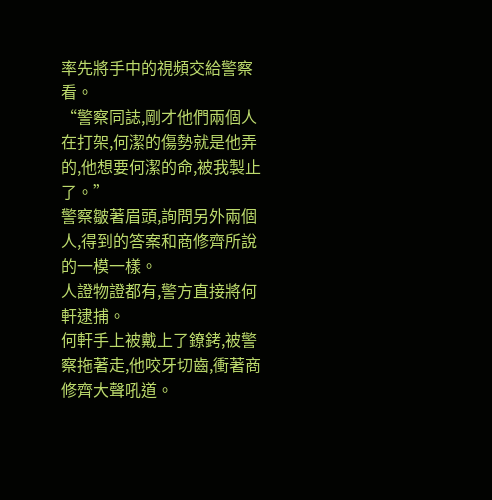率先將手中的視頻交給警察看。
“警察同誌,剛才他們兩個人在打架,何潔的傷勢就是他弄的,他想要何潔的命,被我製止了。”
警察皺著眉頭,詢問另外兩個人,得到的答案和商修齊所說的一模一樣。
人證物證都有,警方直接將何軒逮捕。
何軒手上被戴上了鐐銬,被警察拖著走,他咬牙切齒,衝著商修齊大聲吼道。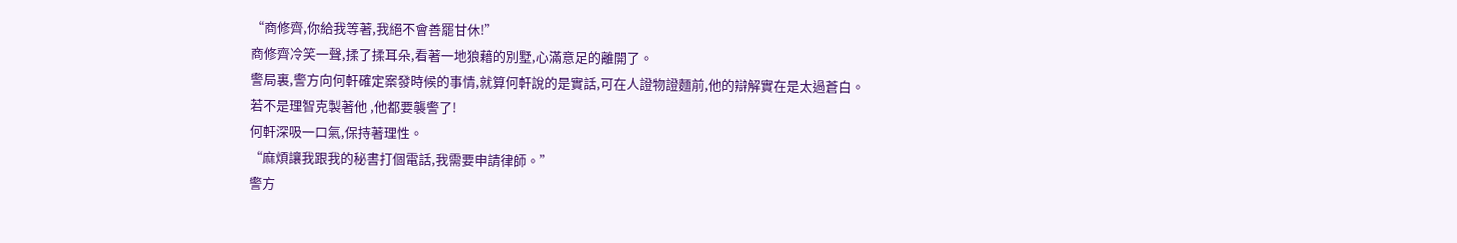“商修齊,你給我等著,我絕不會善罷甘休!”
商修齊冷笑一聲,揉了揉耳朵,看著一地狼藉的別墅,心滿意足的離開了。
警局裏,警方向何軒確定案發時候的事情,就算何軒說的是實話,可在人證物證麵前,他的辯解實在是太過蒼白。
若不是理智克製著他 ,他都要襲警了!
何軒深吸一口氣,保持著理性。
“麻煩讓我跟我的秘書打個電話,我需要申請律師。”
警方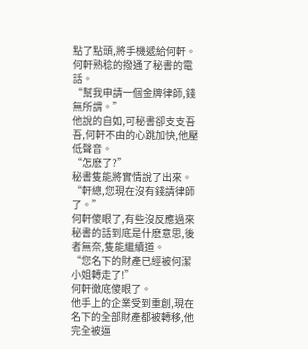點了點頭,將手機遞給何軒。
何軒熟稔的撥通了秘書的電話。
“幫我申請一個金牌律師,錢無所謂。”
他說的自如,可秘書卻支支吾吾,何軒不由的心跳加快,他壓低聲音。
“怎麽了?”
秘書隻能將實情說了出來。
“軒總,您現在沒有錢請律師了。”
何軒傻眼了,有些沒反應過來秘書的話到底是什麽意思,後者無奈,隻能繼續道。
“您名下的財產已經被何潔小姐轉走了!”
何軒徹底傻眼了。
他手上的企業受到重創,現在名下的全部財產都被轉移,他完全被逼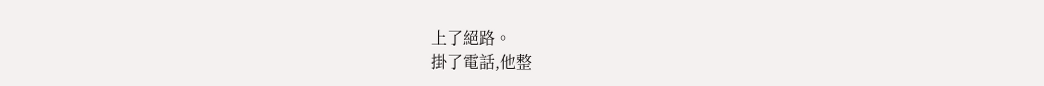上了絕路。
掛了電話,他整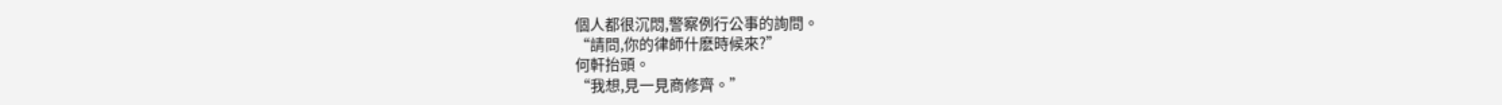個人都很沉悶,警察例行公事的詢問。
“請問,你的律師什麽時候來?”
何軒抬頭。
“我想,見一見商修齊。”